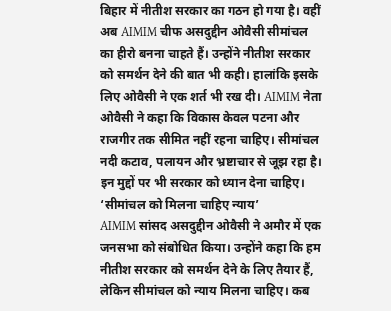बिहार में नीतीश सरकार का गठन हो गया है। वहीं अब AIMIM चीफ असदुद्दीन ओवैसी सीमांचल का हीरो बनना चाहते हैं। उन्होंने नीतीश सरकार को समर्थन देने की बात भी कही। हालांकि इसके लिए ओवैसी ने एक शर्त भी रख दी। AIMIM नेता ओवैसी ने कहा कि विकास केवल पटना और राजगीर तक सीमित नहीं रहना चाहिए। सीमांचल नदी कटाव, पलायन और भ्रष्टाचार से जूझ रहा है। इन मुद्दों पर भी सरकार को ध्यान देना चाहिए।
‘सीमांचल को मिलना चाहिए न्याय’
AIMIM सांसद असदुद्दीन ओवैसी ने अमौर में एक जनसभा को संबोधित किया। उन्होंने कहा कि हम नीतीश सरकार को समर्थन देने के लिए तैयार हैं, लेकिन सीमांचल को न्याय मिलना चाहिए। कब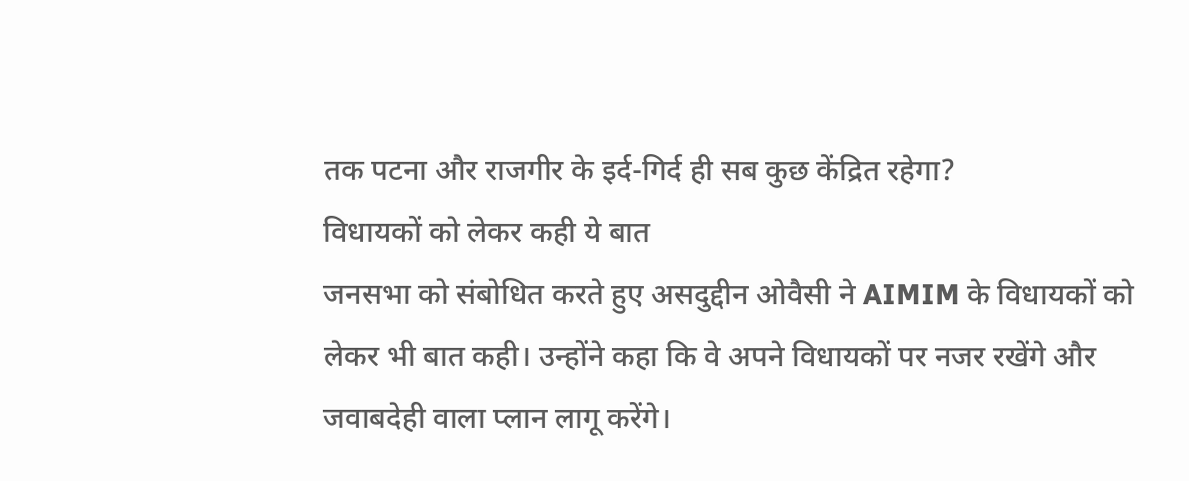तक पटना और राजगीर के इर्द-गिर्द ही सब कुछ केंद्रित रहेगा?
विधायकों को लेकर कही ये बात
जनसभा को संबोधित करते हुए असदुद्दीन ओवैसी ने AIMIM के विधायकों को लेकर भी बात कही। उन्होंने कहा कि वे अपने विधायकों पर नजर रखेंगे और जवाबदेही वाला प्लान लागू करेंगे।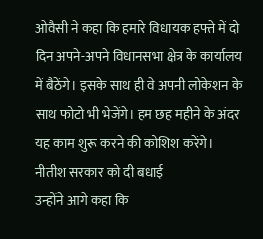ओवैसी ने कहा कि हमारे विधायक हफ्ते में दो दिन अपने-अपने विधानसभा क्षेत्र के कार्यालय में बैठेंगे। इसके साथ ही वे अपनी लोकेशन के साथ फोटो भी भेजेंगे। हम छह महीने के अंदर यह काम शुरू करने की कोशिश करेंगे।
नीतीश सरकार को दी बधाई
उन्होंने आगे कहा कि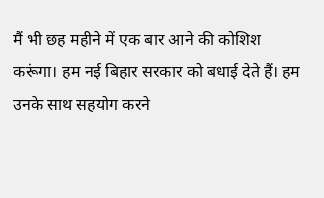मैं भी छह महीने में एक बार आने की कोशिश करूंगा। हम नई बिहार सरकार को बधाई देते हैं। हम उनके साथ सहयोग करने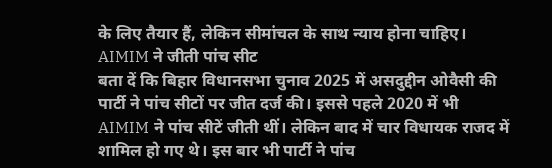के लिए तैयार हैं, लेकिन सीमांचल के साथ न्याय होना चाहिए।
AIMIM ने जीती पांच सीट
बता दें कि बिहार विधानसभा चुनाव 2025 में असदुद्दीन ओवैसी की पार्टी ने पांच सीटों पर जीत दर्ज की। इससे पहले 2020 में भी AIMIM ने पांच सीटें जीती थीं। लेकिन बाद में चार विधायक राजद में शामिल हो गए थे। इस बार भी पार्टी ने पांच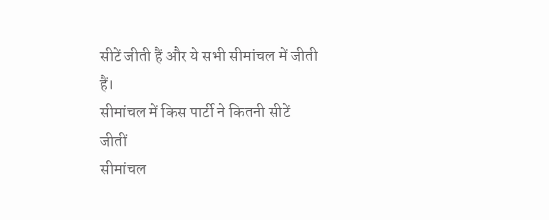सीटें जीती हैं और ये सभी सीमांचल में जीती हैं।
सीमांचल में किस पार्टी ने कितनी सीटें जीतीं
सीमांचल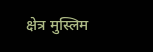क्षेत्र मुस्लिम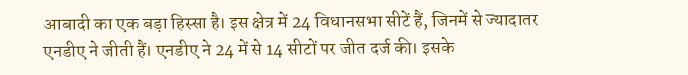आबादी का एक बड़ा हिस्सा है। इस क्षेत्र में 24 विधानसभा सीटें हैं, जिनमें से ज्यादातर एनडीए ने जीती हैं। एनडीए ने 24 में से 14 सीटों पर जीत दर्ज की। इसके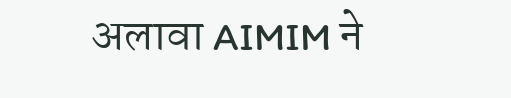अलावा AIMIM ने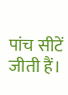पांच सीटें जीती हैं।